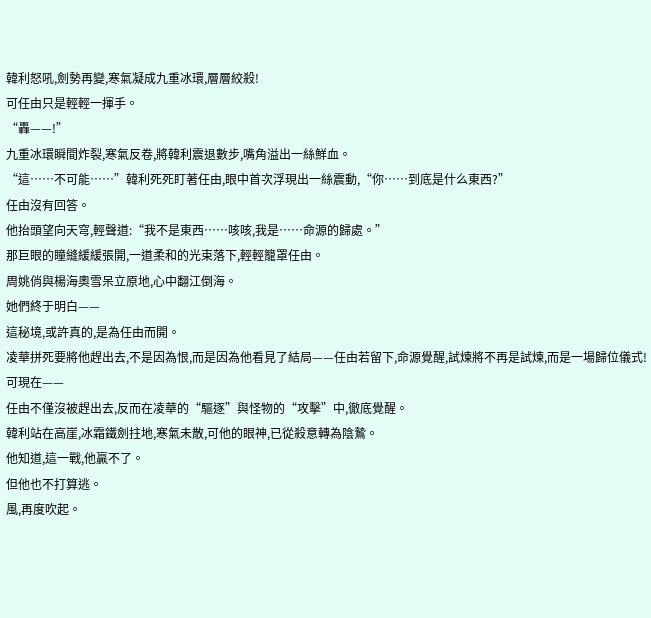韓利怒吼,劍勢再變,寒氣凝成九重冰環,層層絞殺!
可任由只是輕輕一揮手。
“轟——!”
九重冰環瞬間炸裂,寒氣反卷,將韓利震退數步,嘴角溢出一絲鮮血。
“這……不可能……”韓利死死盯著任由,眼中首次浮現出一絲震動,“你……到底是什么東西?”
任由沒有回答。
他抬頭望向天穹,輕聲道:“我不是東西……咳咳,我是……命源的歸處。”
那巨眼的瞳縫緩緩張開,一道柔和的光束落下,輕輕籠罩任由。
周姚俏與楊海奧雪呆立原地,心中翻江倒海。
她們終于明白——
這秘境,或許真的,是為任由而開。
凌華拼死要將他趕出去,不是因為恨,而是因為他看見了結局——任由若留下,命源覺醒,試煉將不再是試煉,而是一場歸位儀式!
可現在——
任由不僅沒被趕出去,反而在凌華的“驅逐”與怪物的“攻擊”中,徹底覺醒。
韓利站在高崖,冰霜鐵劍拄地,寒氣未散,可他的眼神,已從殺意轉為陰鷙。
他知道,這一戰,他贏不了。
但他也不打算逃。
風,再度吹起。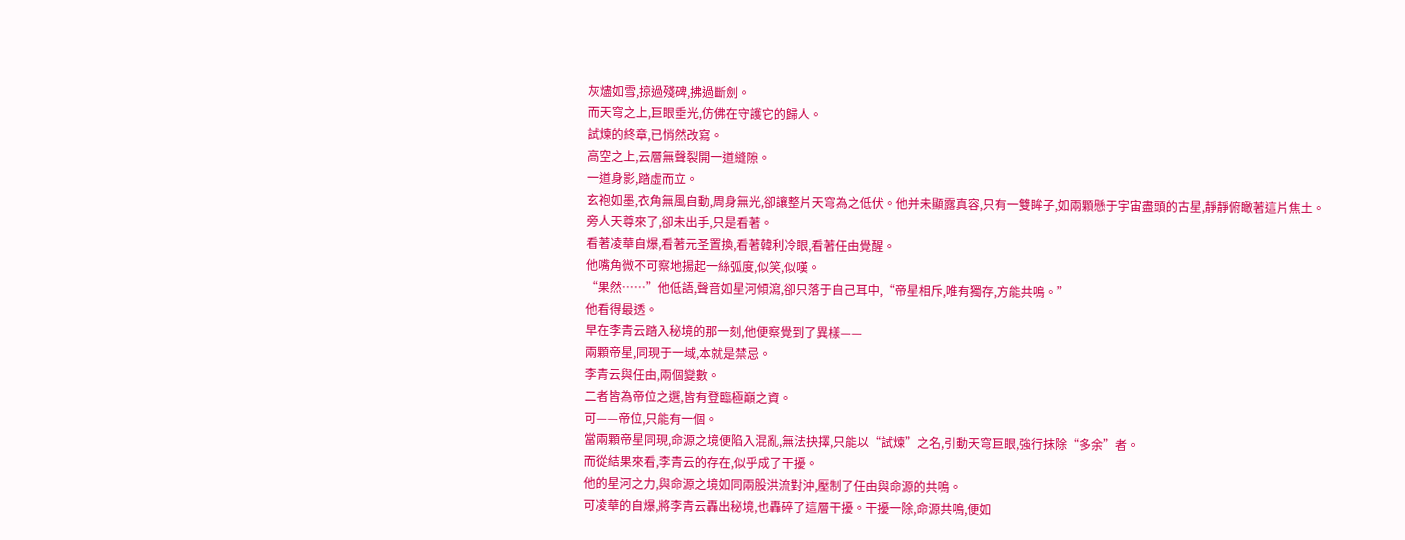灰燼如雪,掠過殘碑,拂過斷劍。
而天穹之上,巨眼垂光,仿佛在守護它的歸人。
試煉的終章,已悄然改寫。
高空之上,云層無聲裂開一道縫隙。
一道身影,踏虛而立。
玄袍如墨,衣角無風自動,周身無光,卻讓整片天穹為之低伏。他并未顯露真容,只有一雙眸子,如兩顆懸于宇宙盡頭的古星,靜靜俯瞰著這片焦土。
旁人天尊來了,卻未出手,只是看著。
看著凌華自爆,看著元圣置換,看著韓利冷眼,看著任由覺醒。
他嘴角微不可察地揚起一絲弧度,似笑,似嘆。
“果然……”他低語,聲音如星河傾瀉,卻只落于自己耳中,“帝星相斥,唯有獨存,方能共鳴。”
他看得最透。
早在李青云踏入秘境的那一刻,他便察覺到了異樣——
兩顆帝星,同現于一域,本就是禁忌。
李青云與任由,兩個變數。
二者皆為帝位之選,皆有登臨極巔之資。
可——帝位,只能有一個。
當兩顆帝星同現,命源之境便陷入混亂,無法抉擇,只能以“試煉”之名,引動天穹巨眼,強行抹除“多余”者。
而從結果來看,李青云的存在,似乎成了干擾。
他的星河之力,與命源之境如同兩股洪流對沖,壓制了任由與命源的共鳴。
可凌華的自爆,將李青云轟出秘境,也轟碎了這層干擾。干擾一除,命源共鳴,便如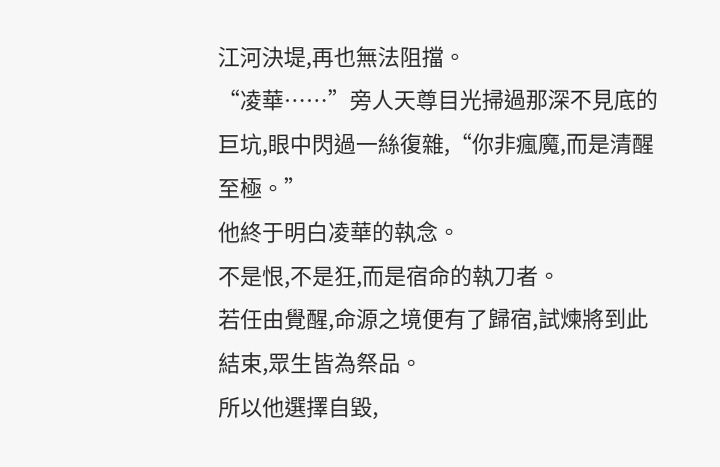江河決堤,再也無法阻擋。
“凌華……”旁人天尊目光掃過那深不見底的巨坑,眼中閃過一絲復雜,“你非瘋魔,而是清醒至極。”
他終于明白凌華的執念。
不是恨,不是狂,而是宿命的執刀者。
若任由覺醒,命源之境便有了歸宿,試煉將到此結束,眾生皆為祭品。
所以他選擇自毀,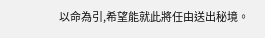以命為引,希望能就此將任由送出秘境。